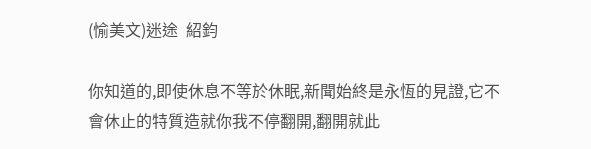(愉美文)迷途  紹鈞

你知道的,即使休息不等於休眠,新聞始終是永恆的見證,它不會休止的特質造就你我不停翻開,翻開就此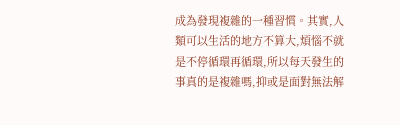成為發現複雜的一種習慣。其實,人類可以生活的地方不算大,煩惱不就是不停循環再循環,所以每天發生的事真的是複雜嗎,抑或是面對無法解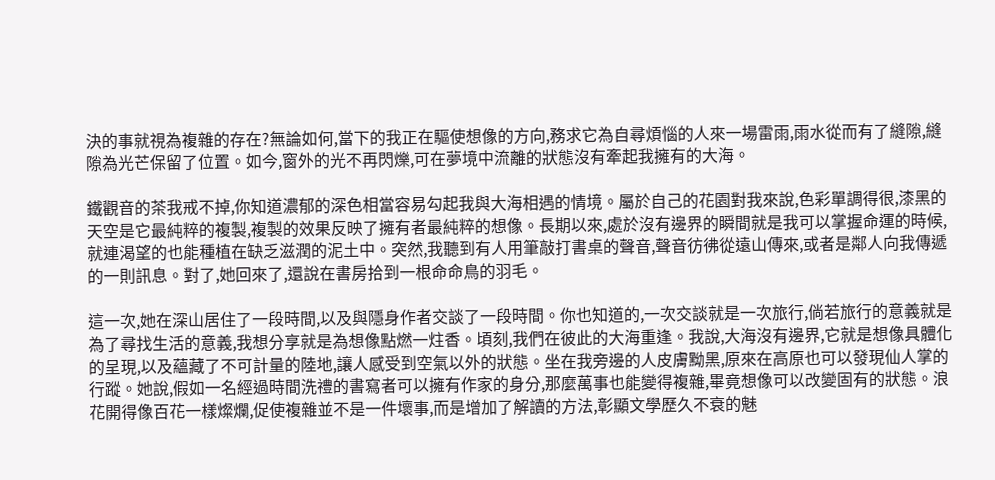決的事就視為複雜的存在?無論如何,當下的我正在驅使想像的方向,務求它為自尋煩惱的人來一場雷雨,雨水從而有了縫隙,縫隙為光芒保留了位置。如今,窗外的光不再閃爍,可在夢境中流離的狀態沒有牽起我擁有的大海。

鐵觀音的茶我戒不掉,你知道濃郁的深色相當容易勾起我與大海相遇的情境。屬於自己的花園對我來說,色彩單調得很,漆黑的天空是它最純粹的複製,複製的效果反映了擁有者最純粹的想像。長期以來,處於沒有邊界的瞬間就是我可以掌握命運的時候,就連渴望的也能種植在缺乏滋潤的泥土中。突然,我聽到有人用筆敲打書桌的聲音,聲音彷彿從遠山傳來,或者是鄰人向我傳遞的一則訊息。對了,她回來了,還說在書房拾到一根命命鳥的羽毛。

這一次,她在深山居住了一段時間,以及與隱身作者交談了一段時間。你也知道的,一次交談就是一次旅行,倘若旅行的意義就是為了尋找生活的意義,我想分享就是為想像點燃一炷香。頃刻,我們在彼此的大海重逢。我說,大海沒有邊界,它就是想像具體化的呈現,以及蘊藏了不可計量的陸地,讓人感受到空氣以外的狀態。坐在我旁邊的人皮膚黝黑,原來在高原也可以發現仙人掌的行蹤。她說,假如一名經過時間洗禮的書寫者可以擁有作家的身分,那麼萬事也能變得複雜,畢竟想像可以改變固有的狀態。浪花開得像百花一樣燦爛,促使複雜並不是一件壞事,而是增加了解讀的方法,彰顯文學歷久不衰的魅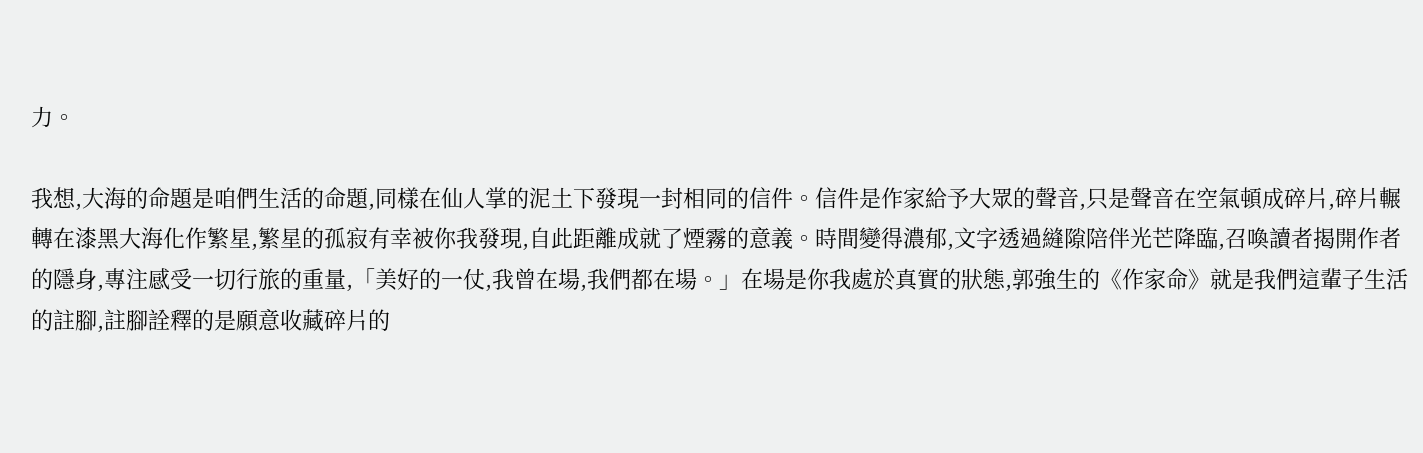力。

我想,大海的命題是咱們生活的命題,同樣在仙人掌的泥土下發現一封相同的信件。信件是作家給予大眾的聲音,只是聲音在空氣頓成碎片,碎片輾轉在漆黑大海化作繁星,繁星的孤寂有幸被你我發現,自此距離成就了煙霧的意義。時間變得濃郁,文字透過縫隙陪伴光芒降臨,召喚讀者揭開作者的隱身,專注感受一切行旅的重量,「美好的一仗,我曾在場,我們都在場。」在場是你我處於真實的狀態,郭強生的《作家命》就是我們這輩子生活的註腳,註腳詮釋的是願意收藏碎片的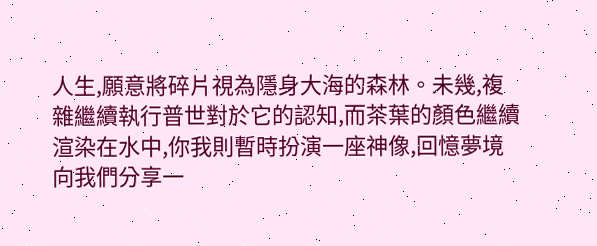人生,願意將碎片視為隱身大海的森林。未幾,複雜繼續執行普世對於它的認知,而茶葉的顏色繼續渲染在水中,你我則暫時扮演一座神像,回憶夢境向我們分享一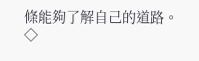條能夠了解自己的道路。◇